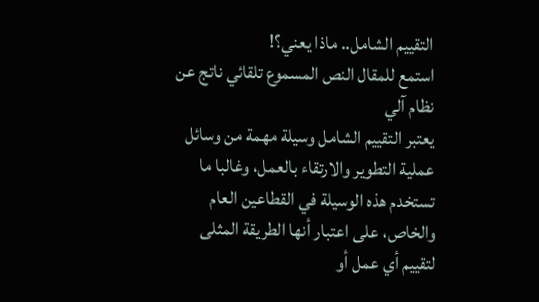التقييم الشامل.. ماذا يعني؟!
استمع للمقال النص المسموع تلقائي ناتج عن نظام آلي
يعتبر التقييم الشامل وسيلة مهمة من وسائل عملية التطوير والارتقاء بالعمل، وغالبا ما تستخدم هذه الوسيلة في القطاعين العام والخاص، على اعتبار أنها الطريقة المثلى لتقييم أي عمل أو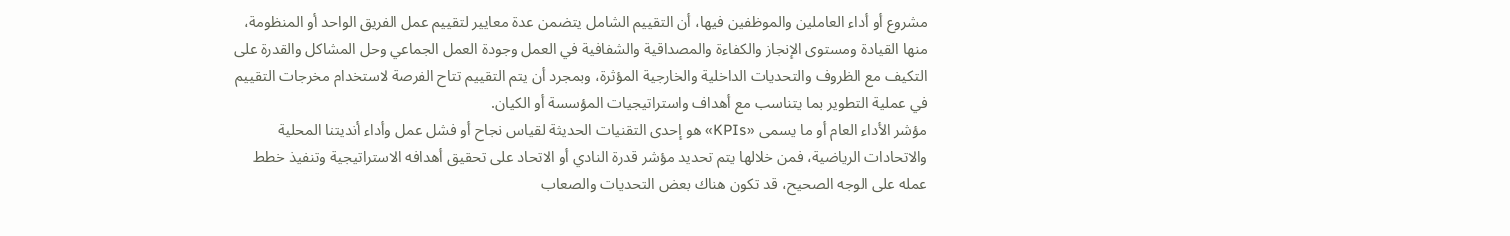مشروع أو أداء العاملين والموظفين فيها، أن التقييم الشامل يتضمن عدة معايير لتقييم عمل الفريق الواحد أو المنظومة، منها القيادة ومستوى الإنجاز والكفاءة والمصداقية والشفافية في العمل وجودة العمل الجماعي وحل المشاكل والقدرة على التكيف مع الظروف والتحديات الداخلية والخارجية المؤثرة، وبمجرد أن يتم التقييم تتاح الفرصة لاستخدام مخرجات التقييم في عملية التطوير بما يتناسب مع أهداف واستراتيجيات المؤسسة أو الكيان.
مؤشر الأداء العام أو ما يسمى «KPIs» هو إحدى التقنيات الحديثة لقياس نجاح أو فشل عمل وأداء أنديتنا المحلية والاتحادات الرياضية، فمن خلالها يتم تحديد مؤشر قدرة النادي أو الاتحاد على تحقيق أهدافه الاستراتيجية وتنفيذ خطط عمله على الوجه الصحيح، قد تكون هناك بعض التحديات والصعاب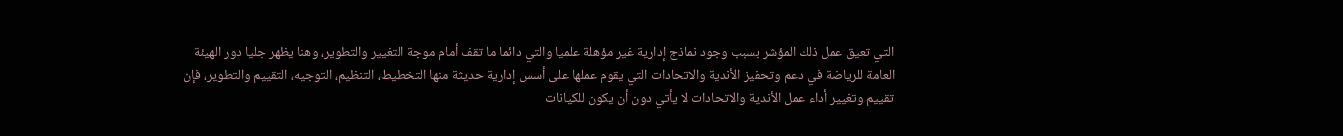التي تعيق عمل ذلك المؤشر بسبب وجود نماذج إدارية غير مؤهلة علميا والتي دائما ما تقف أمام موجة التغيير والتطوير، وهنا يظهر جليا دور الهيئة العامة للرياضة في دعم وتحفيز الأندية والاتحادات التي يقوم عملها على أسس إدارية حديثة منها التخطيط، التنظيم، التوجيه، التقييم والتطوير، فإن تقييم وتغيير أداء عمل الأندية والاتحادات لا يأتي دون أن يكون للكيانات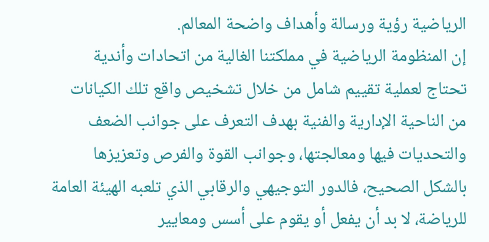الرياضية رؤية ورسالة وأهداف واضحة المعالم.
إن المنظومة الرياضية في مملكتنا الغالية من اتحادات وأندية تحتاج لعملية تقييم شامل من خلال تشخيص واقع تلك الكيانات من الناحية الإدارية والفنية بهدف التعرف على جوانب الضعف والتحديات فيها ومعالجتها، وجوانب القوة والفرص وتعزيزها بالشكل الصحيح، فالدور التوجيهي والرقابي الذي تلعبه الهيئة العامة للرياضة، لا بد أن يفعل أو يقوم على أسس ومعايير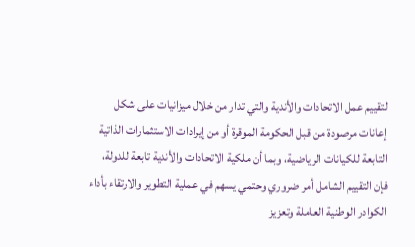لتقييم عمل الاتحادات والأندية والتي تدار من خلال ميزانيات على شكل إعانات مرصودة من قبل الحكومة الموقرة أو من إيرادات الاستثمارات الذاتية التابعة للكيانات الرياضية، وبما أن ملكية الاتحادات والأندية تابعة للدولة، فإن التقييم الشامل أمر ضروري وحتمي يسهم في عملية التطوير والارتقاء بأداء الكوادر الوطنية العاملة وتعزيز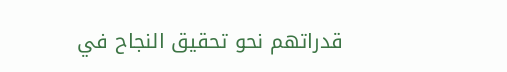قدراتهم نحو تحقيق النجاح في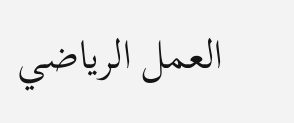العمل الرياضي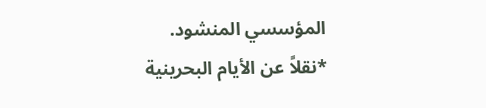المؤسسي المنشود.
*نقلاً عن الأيام البحرينية